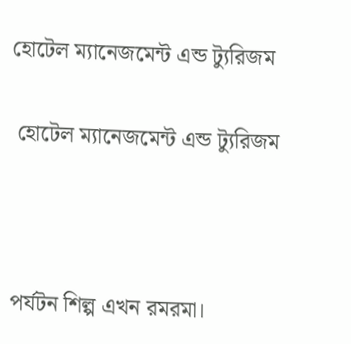হোটেল ম্যানেজমেন্ট এন্ড ট্যুরিজম

 হোটেল ম্যানেজমেন্ট এন্ড ট্যুরিজম



পর্যটন শিল্প এখন রমরমা।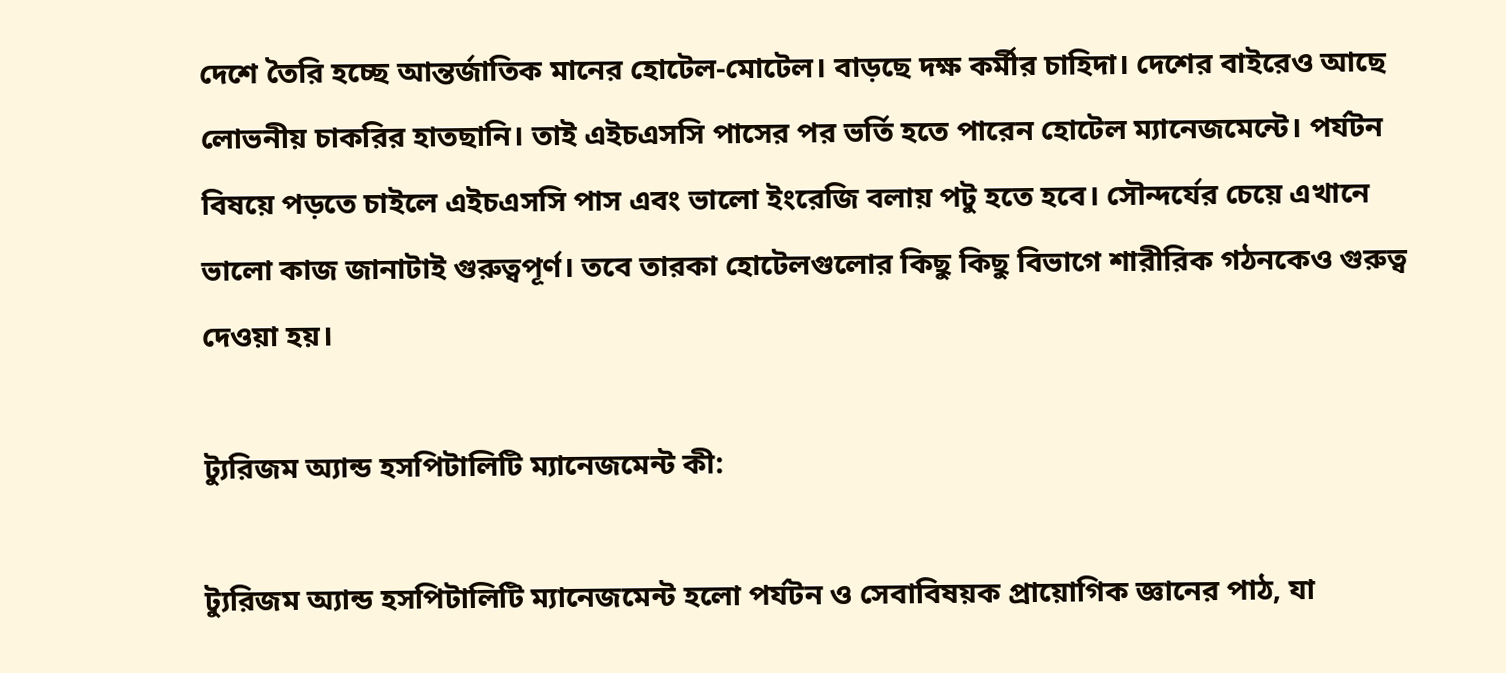দেশে তৈরি হচ্ছে আন্তর্জাতিক মানের হোটেল-মোটেল। বাড়ছে দক্ষ কর্মীর চাহিদা। দেশের বাইরেও আছে লোভনীয় চাকরির হাতছানি। তাই এইচএসসি পাসের পর ভর্তি হতে পারেন হোটেল ম্যানেজমেন্টে। পর্যটন বিষয়ে পড়তে চাইলে এইচএসসি পাস এবং ভালো ইংরেজি বলায় পটু হতে হবে। সৌন্দর্যের চেয়ে এখানে ভালো কাজ জানাটাই গুরুত্বপূর্ণ। তবে তারকা হোটেলগুলোর কিছু কিছু বিভাগে শারীরিক গঠনকেও গুরুত্ব দেওয়া হয়।

ট্যুরিজম অ্যান্ড হসপিটালিটি ম্যানেজমেন্ট কী:

ট্যুরিজম অ্যান্ড হসপিটালিটি ম্যানেজমেন্ট হলো পর্যটন ও সেবাবিষয়ক প্রায়োগিক জ্ঞানের পাঠ, যা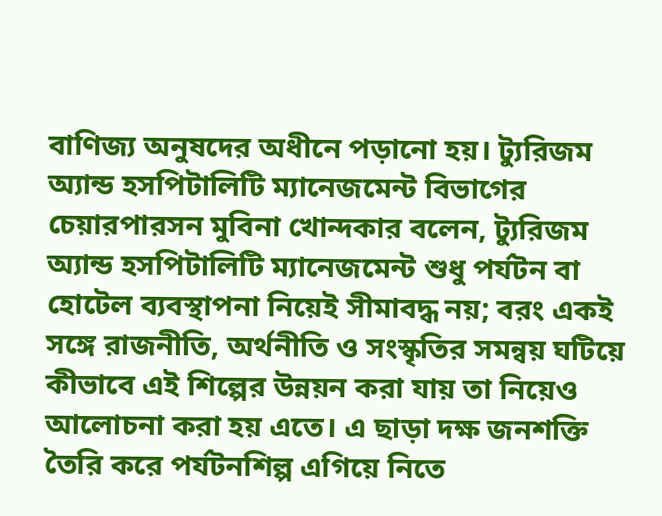বাণিজ্য অনুষদের অধীনে পড়ানো হয়। ট্যুরিজম অ্যান্ড হসপিটালিটি ম্যানেজমেন্ট বিভাগের চেয়ারপারসন মুবিনা খোন্দকার বলেন, ট্যুরিজম অ্যান্ড হসপিটালিটি ম্যানেজমেন্ট শুধু পর্যটন বা হোটেল ব্যবস্থাপনা নিয়েই সীমাবদ্ধ নয়; বরং একই সঙ্গে রাজনীতি, অর্থনীতি ও সংস্কৃতির সমন্বয় ঘটিয়ে কীভাবে এই শিল্পের উন্নয়ন করা যায় তা নিয়েও আলোচনা করা হয় এতে। এ ছাড়া দক্ষ জনশক্তি তৈরি করে পর্যটনশিল্প এগিয়ে নিতে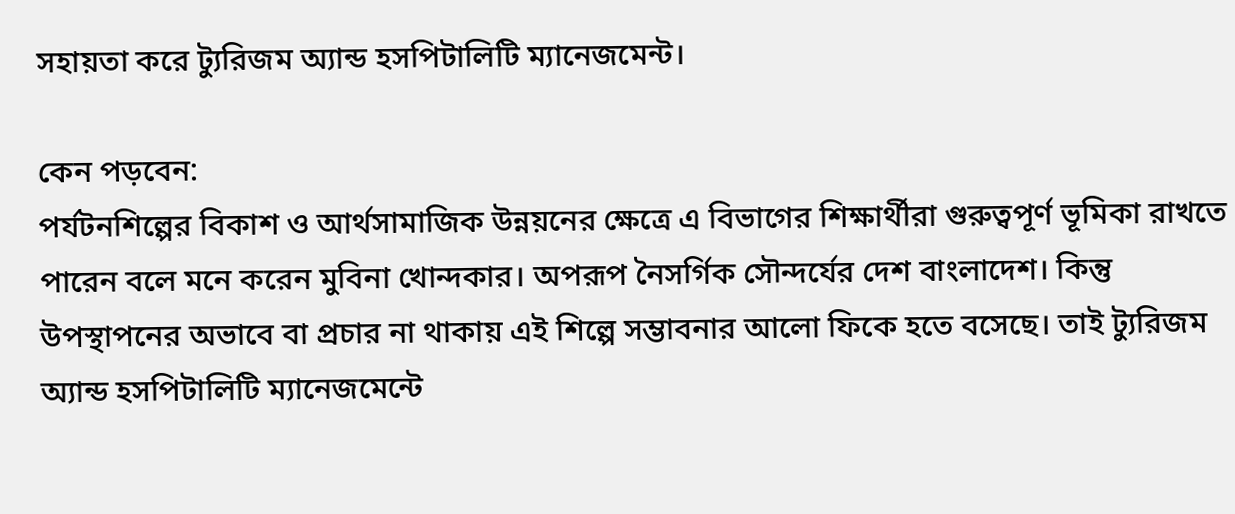সহায়তা করে ট্যুরিজম অ্যান্ড হসপিটালিটি ম্যানেজমেন্ট।

কেন পড়বেন:
পর্যটনশিল্পের বিকাশ ও আর্থসামাজিক উন্নয়নের ক্ষেত্রে এ বিভাগের শিক্ষার্থীরা গুরুত্বপূর্ণ ভূমিকা রাখতে পারেন বলে মনে করেন মুবিনা খোন্দকার। অপরূপ নৈসর্গিক সৌন্দর্যের দেশ বাংলাদেশ। কিন্তু উপস্থাপনের অভাবে বা প্রচার না থাকায় এই শিল্পে সম্ভাবনার আলো ফিকে হতে বসেছে। তাই ট্যুরিজম অ্যান্ড হসপিটালিটি ম্যানেজমেন্টে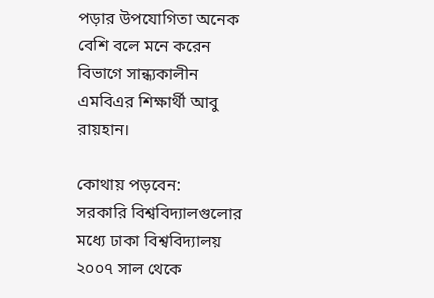পড়ার উপযোগিতা অনেক বেশি বলে মনে করেন বিভাগে সান্ধ্যকালীন এমবিএর শিক্ষার্থী আবু রায়হান।

কোথায় পড়বেন:
সরকারি বিশ্ববিদ্যালগুলোর মধ্যে ঢাকা বিশ্ববিদ্যালয় ২০০৭ সাল থেকে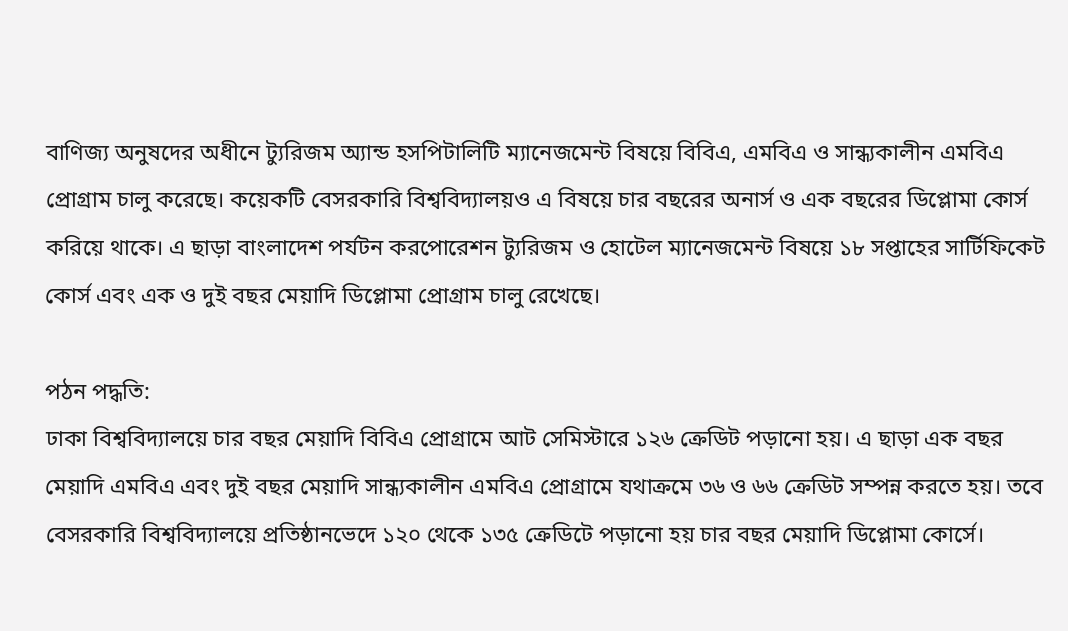বাণিজ্য অনুষদের অধীনে ট্যুরিজম অ্যান্ড হসপিটালিটি ম্যানেজমেন্ট বিষয়ে বিবিএ, এমবিএ ও সান্ধ্যকালীন এমবিএ প্রোগ্রাম চালু করেছে। কয়েকটি বেসরকারি বিশ্ববিদ্যালয়ও এ বিষয়ে চার বছরের অনার্স ও এক বছরের ডিপ্লোমা কোর্স করিয়ে থাকে। এ ছাড়া বাংলাদেশ পর্যটন করপোরেশন ট্যুরিজম ও হোটেল ম্যানেজমেন্ট বিষয়ে ১৮ সপ্তাহের সার্টিফিকেট কোর্স এবং এক ও দুই বছর মেয়াদি ডিপ্লোমা প্রোগ্রাম চালু রেখেছে।

পঠন পদ্ধতি:
ঢাকা বিশ্ববিদ্যালয়ে চার বছর মেয়াদি বিবিএ প্রোগ্রামে আট সেমিস্টারে ১২৬ ক্রেডিট পড়ানো হয়। এ ছাড়া এক বছর মেয়াদি এমবিএ এবং দুই বছর মেয়াদি সান্ধ্যকালীন এমবিএ প্রোগ্রামে যথাক্রমে ৩৬ ও ৬৬ ক্রেডিট সম্পন্ন করতে হয়। তবে বেসরকারি বিশ্ববিদ্যালয়ে প্রতিষ্ঠানভেদে ১২০ থেকে ১৩৫ ক্রেডিটে পড়ানো হয় চার বছর মেয়াদি ডিপ্লোমা কোর্সে।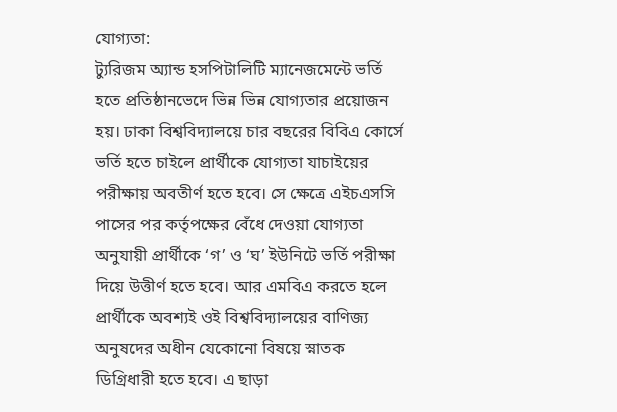যোগ্যতা:
ট্যুরিজম অ্যান্ড হসপিটালিটি ম্যানেজমেন্টে ভর্তি হতে প্রতিষ্ঠানভেদে ভিন্ন ভিন্ন যোগ্যতার প্রয়োজন হয়। ঢাকা বিশ্ববিদ্যালয়ে চার বছরের বিবিএ কোর্সে ভর্তি হতে চাইলে প্রার্থীকে যোগ্যতা যাচাইয়ের পরীক্ষায় অবতীর্ণ হতে হবে। সে ক্ষেত্রে এইচএসসি পাসের পর কর্তৃপক্ষের বেঁধে দেওয়া যোগ্যতা অনুযায়ী প্রার্থীকে ‘গ’ ও ‘ঘ’ ইউনিটে ভর্তি পরীক্ষা দিয়ে উত্তীর্ণ হতে হবে। আর এমবিএ করতে হলে প্রার্থীকে অবশ্যই ওই বিশ্ববিদ্যালয়ের বাণিজ্য অনুষদের অধীন যেকোনো বিষয়ে স্নাতক ডিগ্রিধারী হতে হবে। এ ছাড়া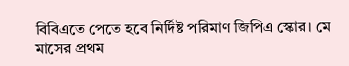বিবিএতে পেতে হবে নির্দিষ্ট পরিমাণ জিপিএ স্কোর। মে মাসের প্রথম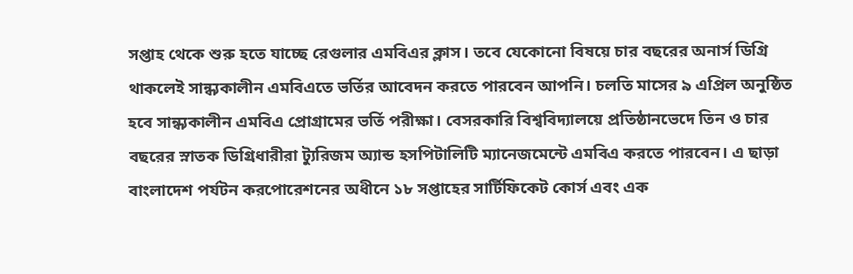সপ্তাহ থেকে শুরু হতে যাচ্ছে রেগুলার এমবিএর ক্লাস। তবে যেকোনো বিষয়ে চার বছরের অনার্স ডিগ্রি থাকলেই সান্ধ্যকালীন এমবিএতে ভর্তির আবেদন করতে পারবেন আপনি। চলতি মাসের ৯ এপ্রিল অনুষ্ঠিত হবে সান্ধ্যকালীন এমবিএ প্রোগ্রামের ভর্তি পরীক্ষা। বেসরকারি বিশ্ববিদ্যালয়ে প্রতিষ্ঠানভেদে তিন ও চার বছরের স্নাতক ডিগ্রিধারীরা ট্যুরিজম অ্যান্ড হসপিটালিটি ম্যানেজমেন্টে এমবিএ করতে পারবেন। এ ছাড়া বাংলাদেশ পর্যটন করপোরেশনের অধীনে ১৮ সপ্তাহের সার্টিফিকেট কোর্স এবং এক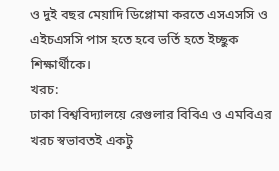ও দুই বছর মেয়াদি ডিপ্লোমা করতে এসএসসি ও এইচএসসি পাস হতে হবে ভর্তি হতে ইচ্ছুক শিক্ষার্থীকে।
খরচ:
ঢাকা বিশ্ববিদ্যালয়ে রেগুলার বিবিএ ও এমবিএর খরচ স্বভাবতই একটু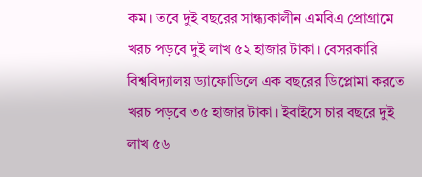কম। তবে দুই বছরের সান্ধ্যকালীন এমবিএ প্রোগ্রামে খরচ পড়বে দুই লাখ ৫২ হাজার টাকা। বেসরকারি বিশ্ববিদ্যালয় ড্যাফোডিলে এক বছরের ডিপ্লোমা করতে খরচ পড়বে ৩৫ হাজার টাকা। ইবাইসে চার বছরে দুই লাখ ৫৬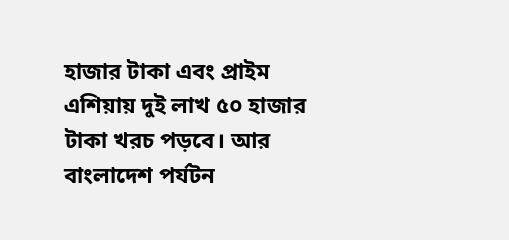হাজার টাকা এবং প্রাইম এশিয়ায় দুই লাখ ৫০ হাজার টাকা খরচ পড়বে। আর বাংলাদেশ পর্যটন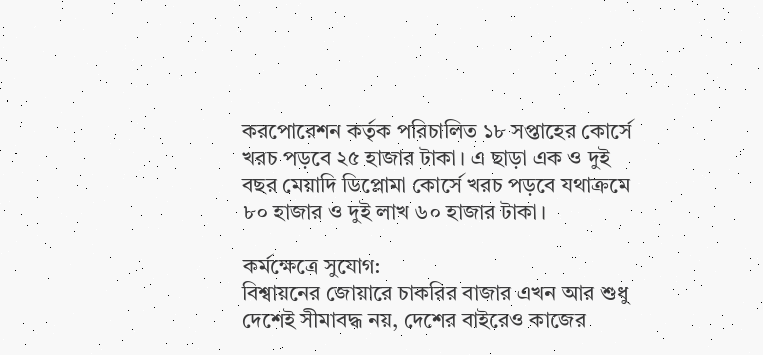করপোরেশন কর্তৃক পরিচালিত ১৮ সপ্তাহের কোর্সে খরচ পড়বে ২৫ হাজার টাকা। এ ছাড়া এক ও দুই বছর মেয়াদি ডিপ্লোমা কোর্সে খরচ পড়বে যথাক্রমে ৮০ হাজার ও দুই লাখ ৬০ হাজার টাকা।

কর্মক্ষেত্রে সুযোগ:
বিশ্বায়নের জোয়ারে চাকরির বাজার এখন আর শুধু দেশেই সীমাবদ্ধ নয়, দেশের বাইরেও কাজের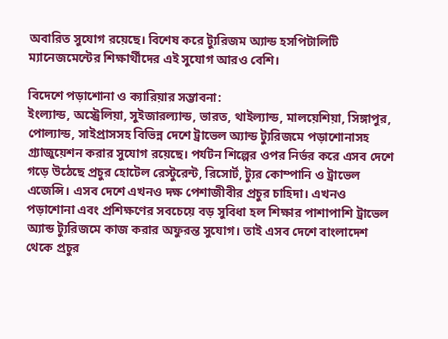অবারিত সুযোগ রয়েছে। বিশেষ করে ট্যুরিজম অ্যান্ড হসপিটালিটি ম্যানেজমেন্টের শিক্ষার্থীদের এই সুযোগ আরও বেশি।

বিদেশে পড়াশোনা ও ক্যারিয়ার সম্ভাবনা:
ইংল্যান্ড, অস্ট্রেলিয়া, সুইজারল্যান্ড, ভারত, থাইল্যান্ড, মালয়েশিয়া, সিঙ্গাপুর, পোল্যান্ড, সাইপ্রাসসহ বিভিন্ন দেশে ট্রাভেল অ্যান্ড ট্যুরিজমে পড়াশোনাসহ গ্র্যাজুয়েশন করার সুযোগ রয়েছে। পর্যটন শিল্পের ওপর নির্ভর করে এসব দেশে গড়ে উঠেছে প্রচুর হোটেল রেস্টুরেন্ট, রিসোর্ট, ট্যুর কোম্পানি ও ট্রাভেল এজেন্সি। এসব দেশে এখনও দক্ষ পেশাজীবীর প্রচুর চাহিদা। এখনও পড়াশোনা এবং প্রশিক্ষণের সবচেয়ে বড় সুবিধা হল শিক্ষার পাশাপাশি ট্রাভেল অ্যান্ড ট্যুরিজমে কাজ করার অফুরন্ত সুযোগ। তাই এসব দেশে বাংলাদেশ থেকে প্রচুর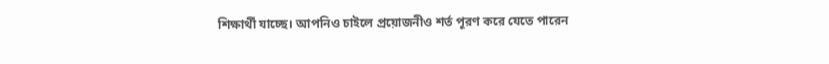শিক্ষার্থী যাচ্ছে। আপনিও চাইলে প্রয়োজনীও শর্ত পূরণ করে যেতে পারেন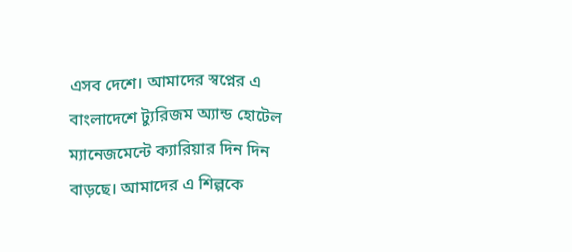এসব দেশে। আমাদের স্বপ্নের এ বাংলাদেশে ট্যুরিজম অ্যান্ড হোটেল ম্যানেজমেন্টে ক্যারিয়ার দিন দিন বাড়ছে। আমাদের এ শিল্পকে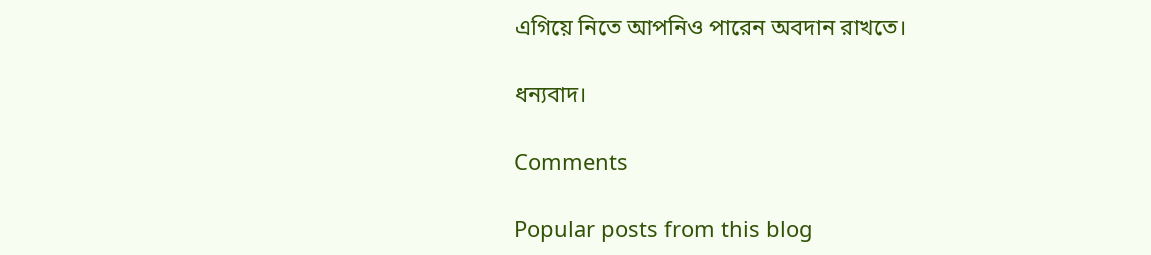এগিয়ে নিতে আপনিও পারেন অবদান রাখতে।

ধন্যবাদ।

Comments

Popular posts from this blog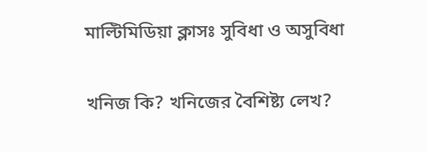মাল্টিমিডিয়া ক্লাসঃ সুবিধা ও অসুবিধা

খনিজ কি? খনিজের বৈশিষ্ট্য লেখ?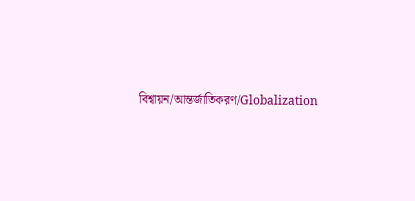বিশ্বায়ন/আন্তর্জাতিকরণ/Globalization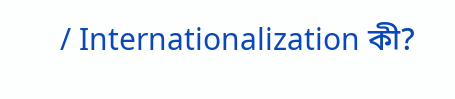/ Internationalization কী?